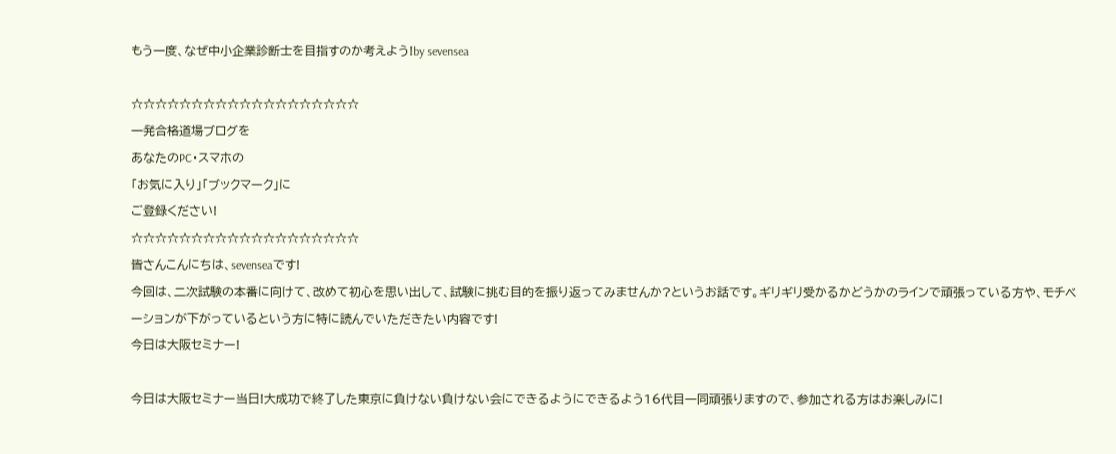もう一度、なぜ中小企業診断士を目指すのか考えよう!by sevensea

☆☆☆☆☆☆☆☆☆☆☆☆☆☆☆☆☆☆☆
一発合格道場ブログを
あなたのPC・スマホの
「お気に入り」「ブックマーク」に
ご登録ください!
☆☆☆☆☆☆☆☆☆☆☆☆☆☆☆☆☆☆☆
皆さんこんにちは、sevenseaです!
今回は、二次試験の本番に向けて、改めて初心を思い出して、試験に挑む目的を振り返ってみませんか?というお話です。ギリギリ受かるかどうかのラインで頑張っている方や、モチベーションが下がっているという方に特に読んでいただきたい内容です!
今日は大阪セミナー!

今日は大阪セミナー当日!大成功で終了した東京に負けない負けない会にできるようにできるよう16代目一同頑張りますので、参加される方はお楽しみに!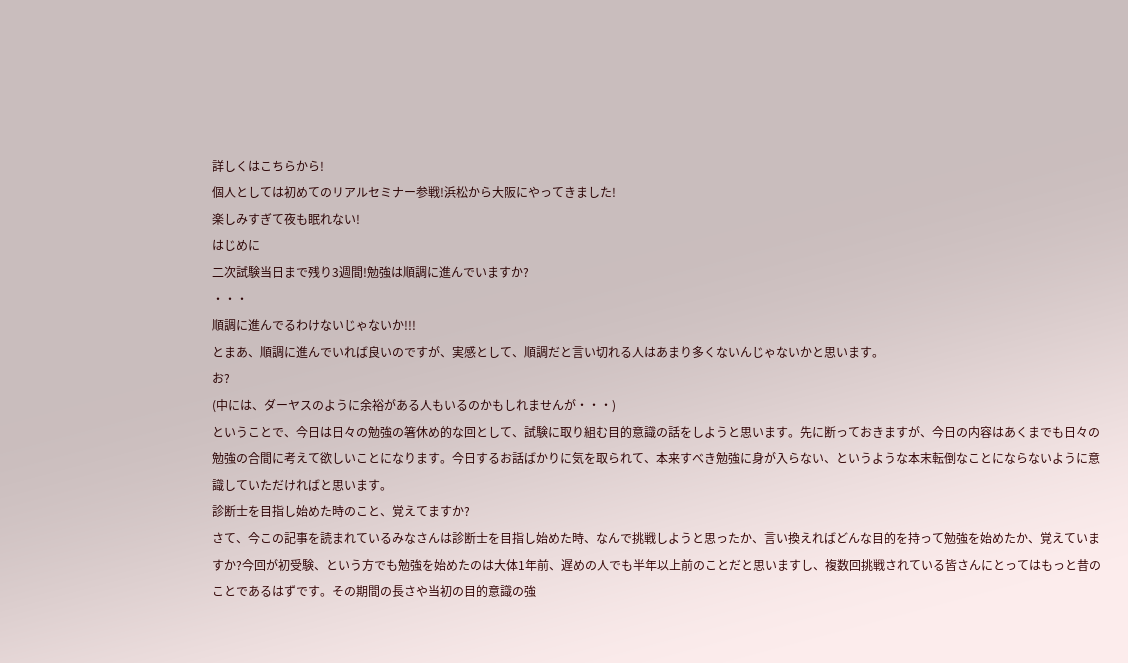詳しくはこちらから!
個人としては初めてのリアルセミナー参戦!浜松から大阪にやってきました!
楽しみすぎて夜も眠れない!
はじめに
二次試験当日まで残り3週間!勉強は順調に進んでいますか?
・・・
順調に進んでるわけないじゃないか!!!
とまあ、順調に進んでいれば良いのですが、実感として、順調だと言い切れる人はあまり多くないんじゃないかと思います。
お?
(中には、ダーヤスのように余裕がある人もいるのかもしれませんが・・・)
ということで、今日は日々の勉強の箸休め的な回として、試験に取り組む目的意識の話をしようと思います。先に断っておきますが、今日の内容はあくまでも日々の勉強の合間に考えて欲しいことになります。今日するお話ばかりに気を取られて、本来すべき勉強に身が入らない、というような本末転倒なことにならないように意識していただければと思います。
診断士を目指し始めた時のこと、覚えてますか?
さて、今この記事を読まれているみなさんは診断士を目指し始めた時、なんで挑戦しようと思ったか、言い換えればどんな目的を持って勉強を始めたか、覚えていますか?今回が初受験、という方でも勉強を始めたのは大体1年前、遅めの人でも半年以上前のことだと思いますし、複数回挑戦されている皆さんにとってはもっと昔のことであるはずです。その期間の長さや当初の目的意識の強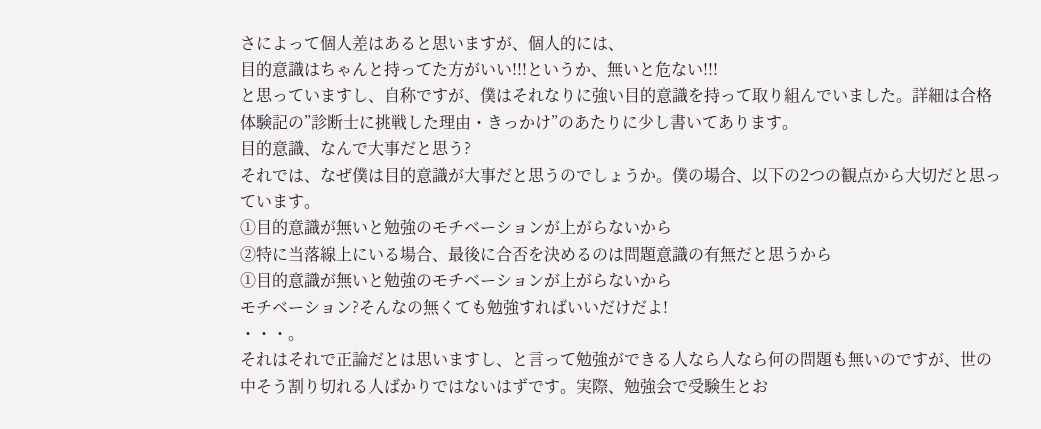さによって個人差はあると思いますが、個人的には、
目的意識はちゃんと持ってた方がいい!!!というか、無いと危ない!!!
と思っていますし、自称ですが、僕はそれなりに強い目的意識を持って取り組んでいました。詳細は合格体験記の”診断士に挑戦した理由・きっかけ”のあたりに少し書いてあります。
目的意識、なんで大事だと思う?
それでは、なぜ僕は目的意識が大事だと思うのでしょうか。僕の場合、以下の2つの観点から大切だと思っています。
①目的意識が無いと勉強のモチベーションが上がらないから
②特に当落線上にいる場合、最後に合否を決めるのは問題意識の有無だと思うから
①目的意識が無いと勉強のモチベーションが上がらないから
モチベーション?そんなの無くても勉強すればいいだけだよ!
・・・。
それはそれで正論だとは思いますし、と言って勉強ができる人なら人なら何の問題も無いのですが、世の中そう割り切れる人ばかりではないはずです。実際、勉強会で受験生とお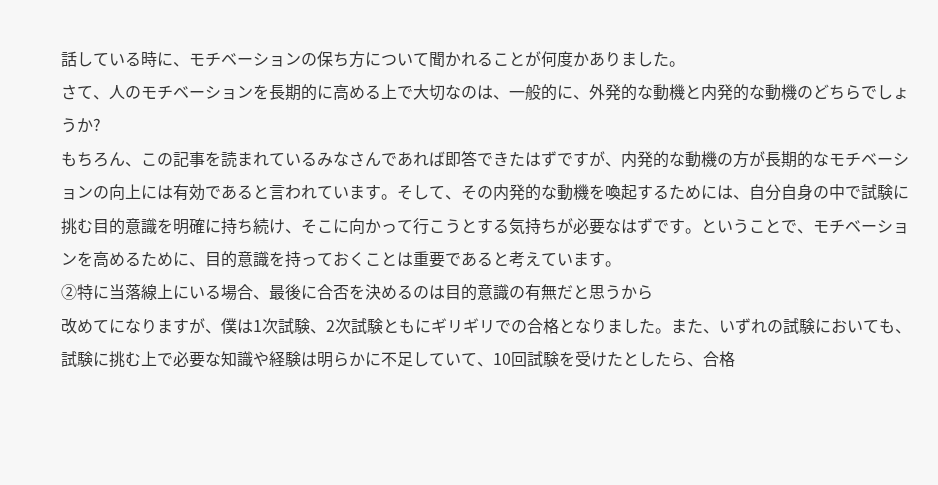話している時に、モチベーションの保ち方について聞かれることが何度かありました。
さて、人のモチベーションを長期的に高める上で大切なのは、一般的に、外発的な動機と内発的な動機のどちらでしょうか?
もちろん、この記事を読まれているみなさんであれば即答できたはずですが、内発的な動機の方が長期的なモチベーションの向上には有効であると言われています。そして、その内発的な動機を喚起するためには、自分自身の中で試験に挑む目的意識を明確に持ち続け、そこに向かって行こうとする気持ちが必要なはずです。ということで、モチベーションを高めるために、目的意識を持っておくことは重要であると考えています。
②特に当落線上にいる場合、最後に合否を決めるのは目的意識の有無だと思うから
改めてになりますが、僕は1次試験、2次試験ともにギリギリでの合格となりました。また、いずれの試験においても、試験に挑む上で必要な知識や経験は明らかに不足していて、10回試験を受けたとしたら、合格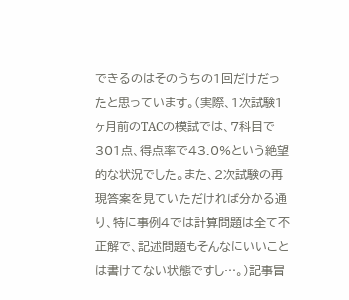できるのはそのうちの1回だけだったと思っています。(実際、1次試験1ヶ月前のTACの模試では、7科目で301点、得点率で43.0%という絶望的な状況でした。また、2次試験の再現答案を見ていただければ分かる通り、特に事例4では計算問題は全て不正解で、記述問題もそんなにいいことは書けてない状態ですし…。)記事冒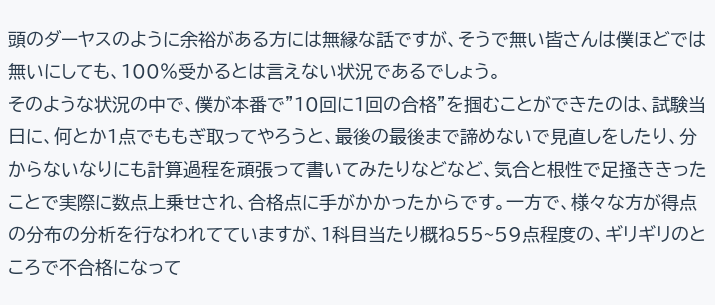頭のダーヤスのように余裕がある方には無縁な話ですが、そうで無い皆さんは僕ほどでは無いにしても、100%受かるとは言えない状況であるでしょう。
そのような状況の中で、僕が本番で”10回に1回の合格”を掴むことができたのは、試験当日に、何とか1点でももぎ取ってやろうと、最後の最後まで諦めないで見直しをしたり、分からないなりにも計算過程を頑張って書いてみたりなどなど、気合と根性で足掻ききったことで実際に数点上乗せされ、合格点に手がかかったからです。一方で、様々な方が得点の分布の分析を行なわれてていますが、1科目当たり概ね55~59点程度の、ギリギリのところで不合格になって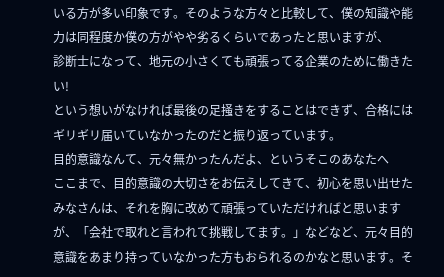いる方が多い印象です。そのような方々と比較して、僕の知識や能力は同程度か僕の方がやや劣るくらいであったと思いますが、
診断士になって、地元の小さくても頑張ってる企業のために働きたい!
という想いがなければ最後の足掻きをすることはできず、合格にはギリギリ届いていなかったのだと振り返っています。
目的意識なんて、元々無かったんだよ、というそこのあなたへ
ここまで、目的意識の大切さをお伝えしてきて、初心を思い出せたみなさんは、それを胸に改めて頑張っていただければと思いますが、「会社で取れと言われて挑戦してます。」などなど、元々目的意識をあまり持っていなかった方もおられるのかなと思います。そ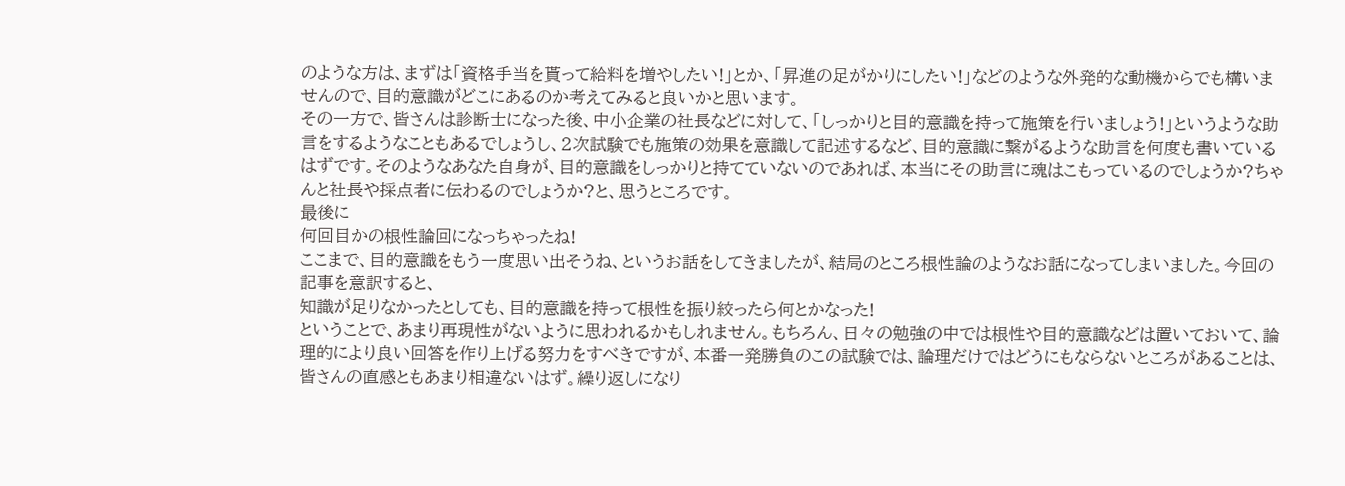のような方は、まずは「資格手当を貰って給料を増やしたい!」とか、「昇進の足がかりにしたい!」などのような外発的な動機からでも構いませんので、目的意識がどこにあるのか考えてみると良いかと思います。
その一方で、皆さんは診断士になった後、中小企業の社長などに対して、「しっかりと目的意識を持って施策を行いましょう!」というような助言をするようなこともあるでしょうし、2次試験でも施策の効果を意識して記述するなど、目的意識に繋がるような助言を何度も書いているはずです。そのようなあなた自身が、目的意識をしっかりと持てていないのであれば、本当にその助言に魂はこもっているのでしょうか?ちゃんと社長や採点者に伝わるのでしょうか?と、思うところです。
最後に
何回目かの根性論回になっちゃったね!
ここまで、目的意識をもう一度思い出そうね、というお話をしてきましたが、結局のところ根性論のようなお話になってしまいました。今回の記事を意訳すると、
知識が足りなかったとしても、目的意識を持って根性を振り絞ったら何とかなった!
ということで、あまり再現性がないように思われるかもしれません。もちろん、日々の勉強の中では根性や目的意識などは置いておいて、論理的により良い回答を作り上げる努力をすべきですが、本番一発勝負のこの試験では、論理だけではどうにもならないところがあることは、皆さんの直感ともあまり相違ないはず。繰り返しになり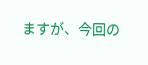ますが、今回の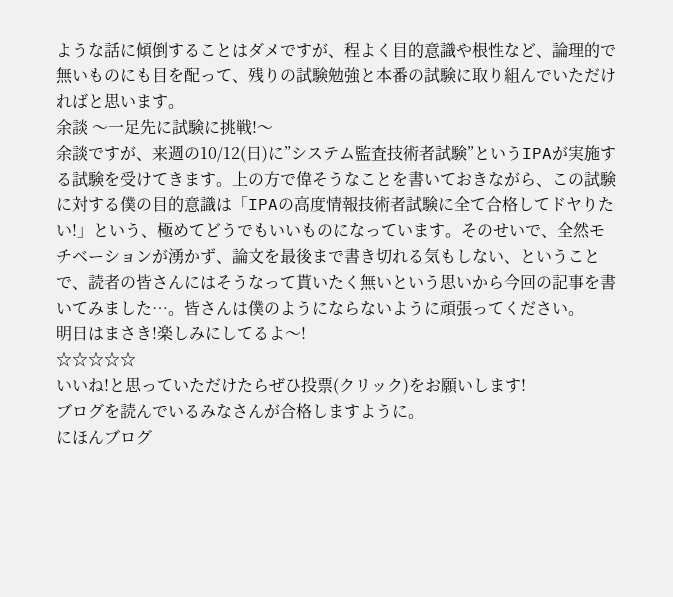ような話に傾倒することはダメですが、程よく目的意識や根性など、論理的で無いものにも目を配って、残りの試験勉強と本番の試験に取り組んでいただければと思います。
余談 〜一足先に試験に挑戦!〜
余談ですが、来週の10/12(日)に”システム監査技術者試験”というIPAが実施する試験を受けてきます。上の方で偉そうなことを書いておきながら、この試験に対する僕の目的意識は「IPAの高度情報技術者試験に全て合格してドヤりたい!」という、極めてどうでもいいものになっています。そのせいで、全然モチベーションが湧かず、論文を最後まで書き切れる気もしない、ということで、読者の皆さんにはそうなって貰いたく無いという思いから今回の記事を書いてみました…。皆さんは僕のようにならないように頑張ってください。
明日はまさき!楽しみにしてるよ〜!
☆☆☆☆☆
いいね!と思っていただけたらぜひ投票(クリック)をお願いします!
ブログを読んでいるみなさんが合格しますように。
にほんブログ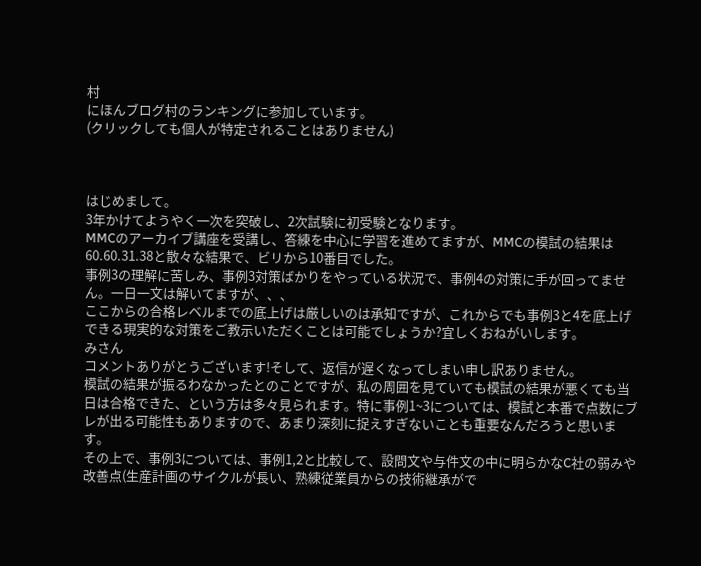村
にほんブログ村のランキングに参加しています。
(クリックしても個人が特定されることはありません)



はじめまして。
3年かけてようやく一次を突破し、2次試験に初受験となります。
MMCのアーカイブ講座を受講し、答練を中心に学習を進めてますが、MMCの模試の結果は60.60.31.38と散々な結果で、ビリから10番目でした。
事例3の理解に苦しみ、事例3対策ばかりをやっている状況で、事例4の対策に手が回ってません。一日一文は解いてますが、、、
ここからの合格レベルまでの底上げは厳しいのは承知ですが、これからでも事例3と4を底上げできる現実的な対策をご教示いただくことは可能でしょうか?宜しくおねがいします。
みさん
コメントありがとうございます!そして、返信が遅くなってしまい申し訳ありません。
模試の結果が振るわなかったとのことですが、私の周囲を見ていても模試の結果が悪くても当日は合格できた、という方は多々見られます。特に事例1~3については、模試と本番で点数にブレが出る可能性もありますので、あまり深刻に捉えすぎないことも重要なんだろうと思います。
その上で、事例3については、事例1,2と比較して、設問文や与件文の中に明らかなC社の弱みや改善点(生産計画のサイクルが長い、熟練従業員からの技術継承がで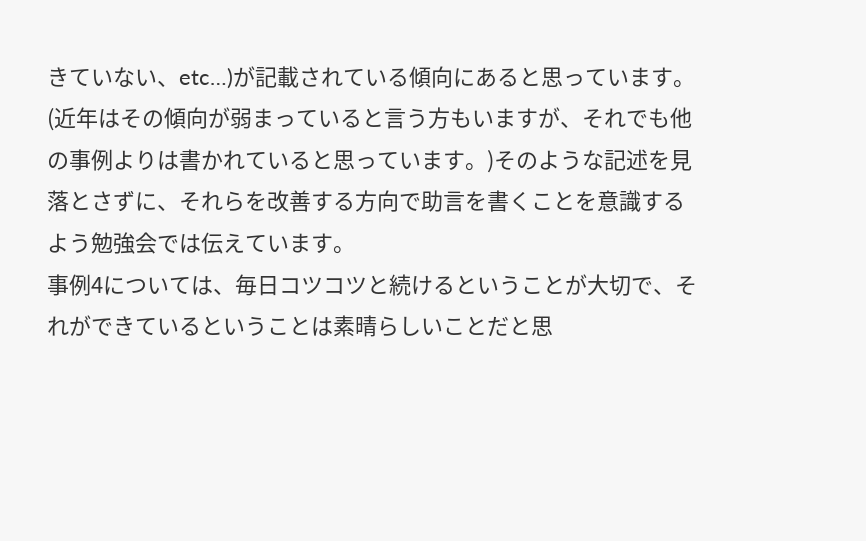きていない、etc…)が記載されている傾向にあると思っています。(近年はその傾向が弱まっていると言う方もいますが、それでも他の事例よりは書かれていると思っています。)そのような記述を見落とさずに、それらを改善する方向で助言を書くことを意識するよう勉強会では伝えています。
事例4については、毎日コツコツと続けるということが大切で、それができているということは素晴らしいことだと思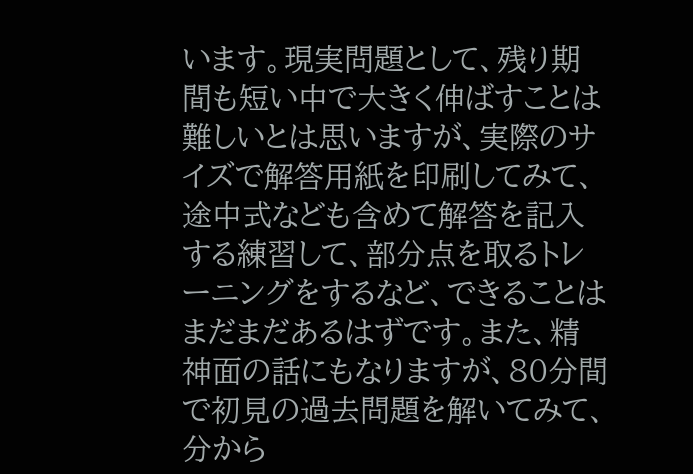います。現実問題として、残り期間も短い中で大きく伸ばすことは難しいとは思いますが、実際のサイズで解答用紙を印刷してみて、途中式なども含めて解答を記入する練習して、部分点を取るトレーニングをするなど、できることはまだまだあるはずです。また、精神面の話にもなりますが、80分間で初見の過去問題を解いてみて、分から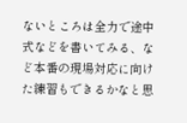ないところは全力で途中式などを書いてみる、など本番の現場対応に向けた練習もできるかなと思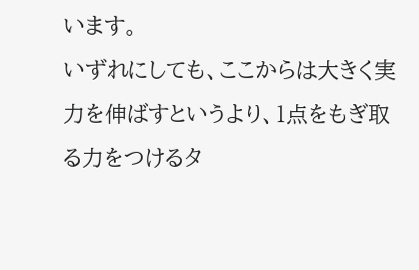います。
いずれにしても、ここからは大きく実力を伸ばすというより、1点をもぎ取る力をつけるタ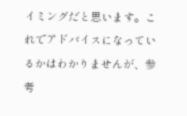イミングだと思います。これでアドバイスになっているかはわかりませんが、参考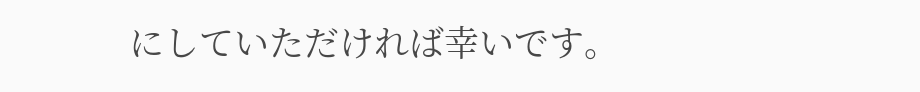にしていただければ幸いです。